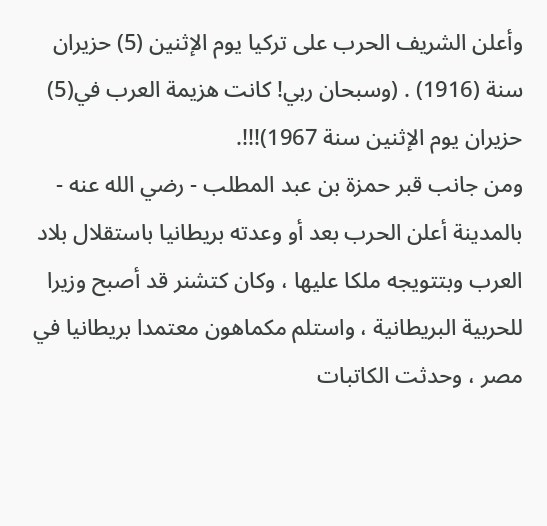وأعلن الشريف الحرب على تركيا يوم الإثنين (5) حزيران سنة (1916) . (وسبحان ربي! كانت هزيمة العرب في(5) حزيران يوم الإثنين سنة 1967)!!!.
ومن جانب قبر حمزة بن عبد المطلب - رضي الله عنه - بالمدينة أعلن الحرب بعد أو وعدته بريطانيا باستقلال بلاد العرب وبتتويجه ملكا عليها ، وكان كتشنر قد أصبح وزيرا للحربية البريطانية ، واستلم مكماهون معتمدا بريطانيا في مصر ، وحدثت الكاتبات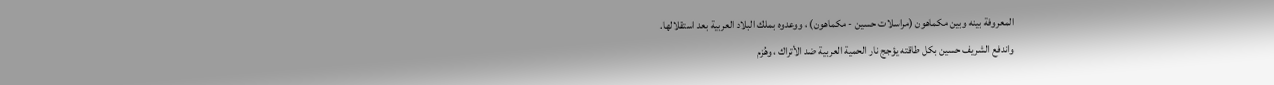المعروفة بينه وبين مكماهون (مراسلات حسين - مكماهون) ، ووعدوه بملك البلاد العربية بعد استقلالها.
واندفع الشريف حسين بكل طاقته يؤجج نار الحمية العربية ضد الأتراك ، وهُزم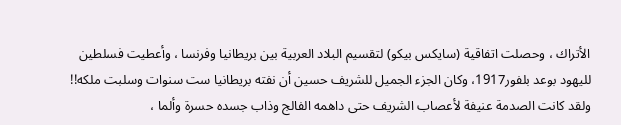الأتراك ، وحصلت اتفاقية (سايكس بيكو) لتقسيم البلاد العربية بين بريطانيا وفرنسا ، وأعطيت فسلطين لليهود بوعد بلفور1917، وكان الجزء الجميل للشريف حسين أن نفته بريطانيا ست سنوات وسلبت ملكه!! ولقد كانت الصدمة عنيفة لأعصاب الشريف حتى داهمه الفالج وذاب جسده حسرة وألما ،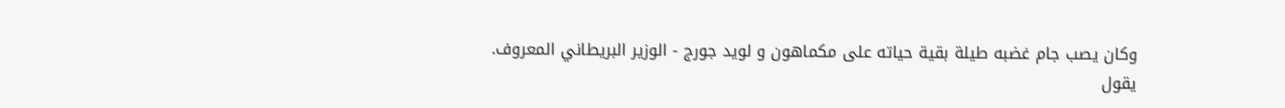وكان يصب جام غضبه طيلة بقية حياته على مكماهون و لويد جورج - الوزير البريطاني المعروف.
يقول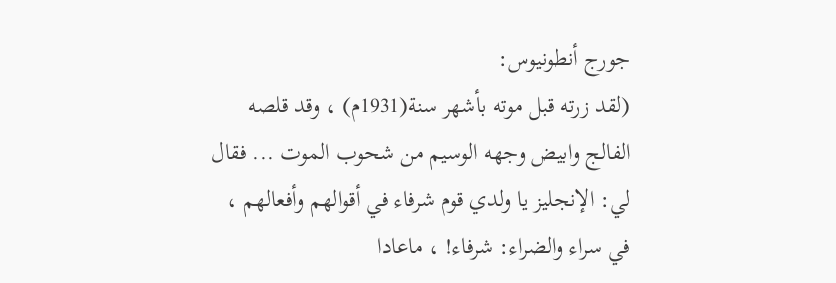جورج أنطونيوس:
(لقد زرته قبل موته بأشهر سنة(1931م) ، وقد قلصه الفالج وابيض وجهه الوسيم من شحوب الموت ... فقال لي: الإنجليز يا ولدي قوم شرفاء في أقوالهم وأفعالهم ، في سراء والضراء: شرفاء! ، ماعادا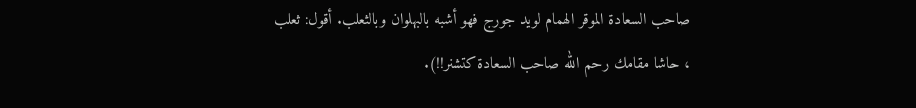صاحب السعادة الموقر الهمام لويد جورج فهو أشبه بالبهلوان وبالثعلب. أقول: ثعلب ، حاشا مقامك رحم الله صاحب السعادة كتشنر!!).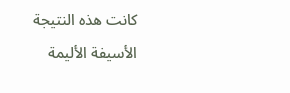كانت هذه النتيجة الأسيفة الأليمة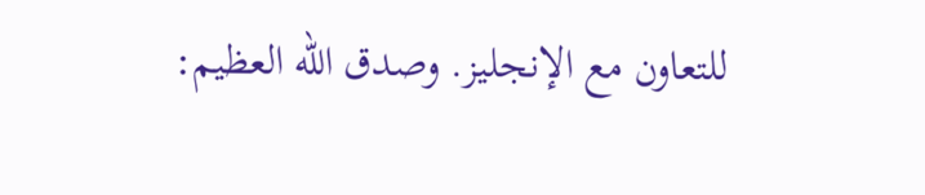للتعاون مع الإنجليز. وصدق الله العظيم: